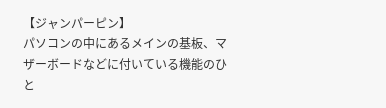【ジャンパーピン】
パソコンの中にあるメインの基板、マザーボードなどに付いている機能のひと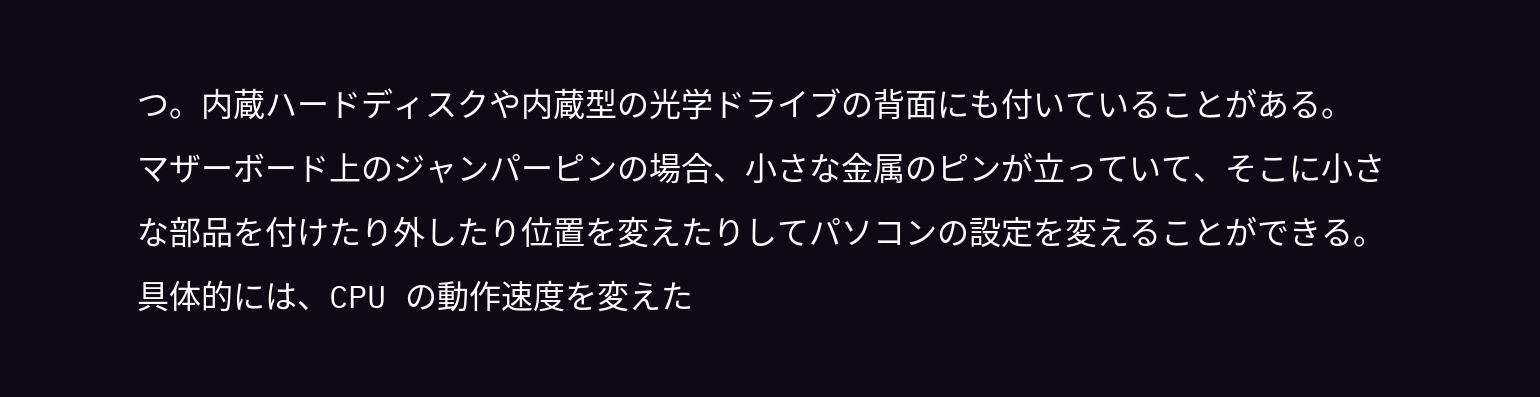つ。内蔵ハードディスクや内蔵型の光学ドライブの背面にも付いていることがある。
マザーボード上のジャンパーピンの場合、小さな金属のピンが立っていて、そこに小さな部品を付けたり外したり位置を変えたりしてパソコンの設定を変えることができる。具体的には、CPU の動作速度を変えた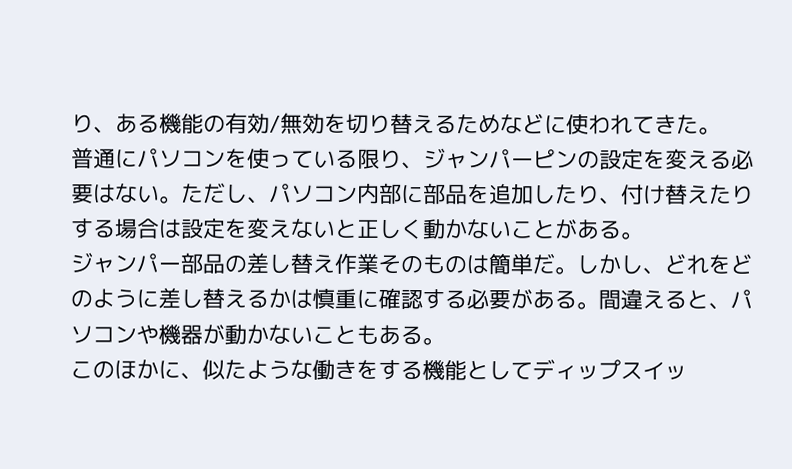り、ある機能の有効/無効を切り替えるためなどに使われてきた。
普通にパソコンを使っている限り、ジャンパーピンの設定を変える必要はない。ただし、パソコン内部に部品を追加したり、付け替えたりする場合は設定を変えないと正しく動かないことがある。
ジャンパー部品の差し替え作業そのものは簡単だ。しかし、どれをどのように差し替えるかは慎重に確認する必要がある。間違えると、パソコンや機器が動かないこともある。
このほかに、似たような働きをする機能としてディップスイッ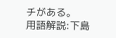チがある。
用語解説:下島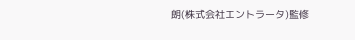朗(株式会社エントラータ)監修